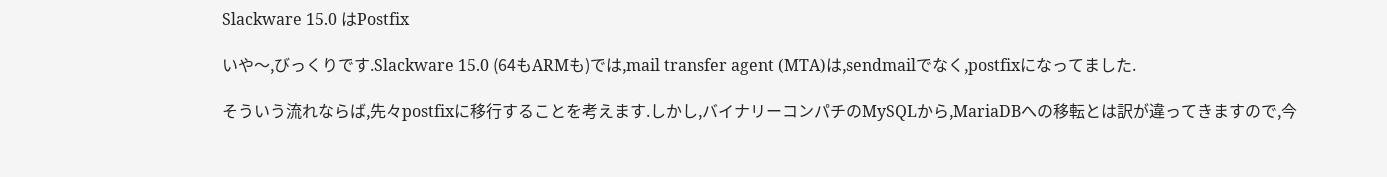Slackware 15.0 はPostfix

いや〜,びっくりです.Slackware 15.0 (64もARMも)では,mail transfer agent (MTA)は,sendmailでなく,postfixになってました.

そういう流れならば,先々postfixに移行することを考えます.しかし,バイナリーコンパチのMySQLから,MariaDBへの移転とは訳が違ってきますので,今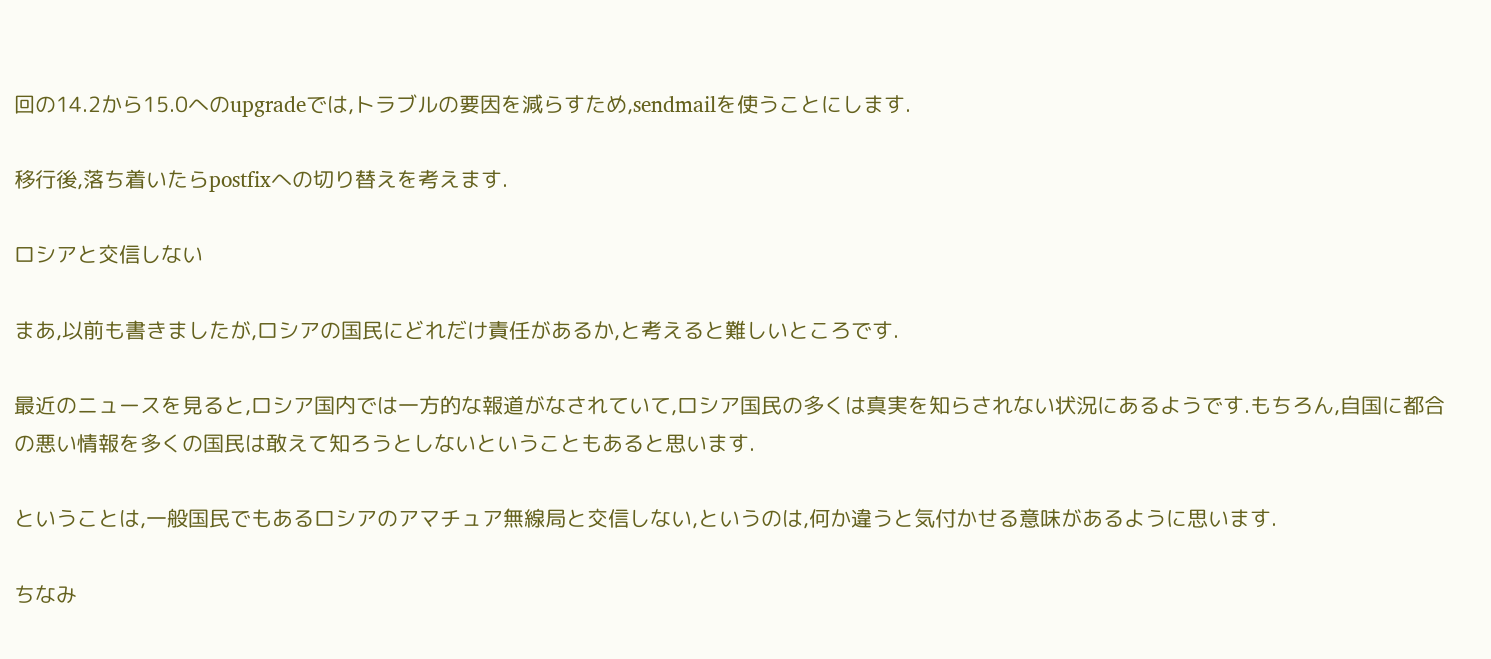回の14.2から15.0へのupgradeでは,トラブルの要因を減らすため,sendmailを使うことにします.

移行後,落ち着いたらpostfixへの切り替えを考えます.

ロシアと交信しない

まあ,以前も書きましたが,ロシアの国民にどれだけ責任があるか,と考えると難しいところです.

最近のニュースを見ると,ロシア国内では一方的な報道がなされていて,ロシア国民の多くは真実を知らされない状況にあるようです.もちろん,自国に都合の悪い情報を多くの国民は敢えて知ろうとしないということもあると思います.

ということは,一般国民でもあるロシアのアマチュア無線局と交信しない,というのは,何か違うと気付かせる意味があるように思います.

ちなみ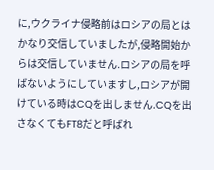に,ウクライナ侵略前はロシアの局とはかなり交信していましたが,侵略開始からは交信していません.ロシアの局を呼ばないようにしていますし,ロシアが開けている時はCQを出しません.CQを出さなくてもFT8だと呼ばれ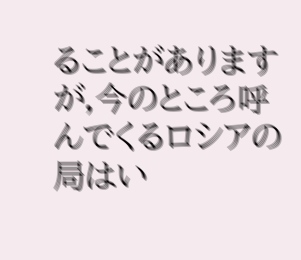ることがありますが,今のところ呼んでくるロシアの局はい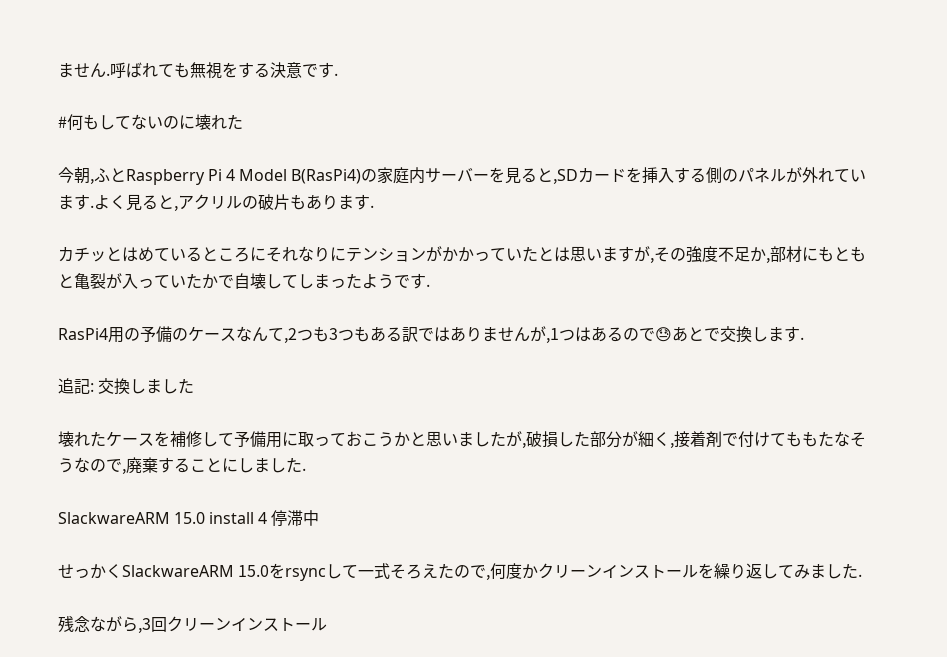ません.呼ばれても無視をする決意です.

#何もしてないのに壊れた

今朝,ふとRaspberry Pi 4 Model B(RasPi4)の家庭内サーバーを見ると,SDカードを挿入する側のパネルが外れています.よく見ると,アクリルの破片もあります.

カチッとはめているところにそれなりにテンションがかかっていたとは思いますが,その強度不足か,部材にもともと亀裂が入っていたかで自壊してしまったようです.

RasPi4用の予備のケースなんて,2つも3つもある訳ではありませんが,1つはあるので😓あとで交換します.

追記: 交換しました

壊れたケースを補修して予備用に取っておこうかと思いましたが,破損した部分が細く,接着剤で付けてももたなそうなので,廃棄することにしました.

SlackwareARM 15.0 install 4 停滞中

せっかくSlackwareARM 15.0をrsyncして一式そろえたので,何度かクリーンインストールを繰り返してみました.

残念ながら,3回クリーンインストール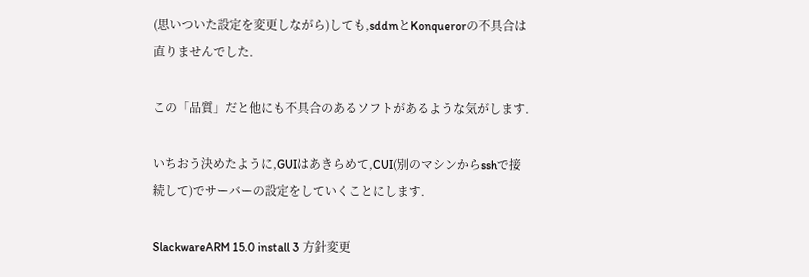(思いついた設定を変更しながら)しても,sddmとKonquerorの不具合は直りませんでした.

この「品質」だと他にも不具合のあるソフトがあるような気がします.

いちおう決めたように,GUIはあきらめて,CUI(別のマシンからsshで接続して)でサーバーの設定をしていくことにします.

SlackwareARM 15.0 install 3 方針変更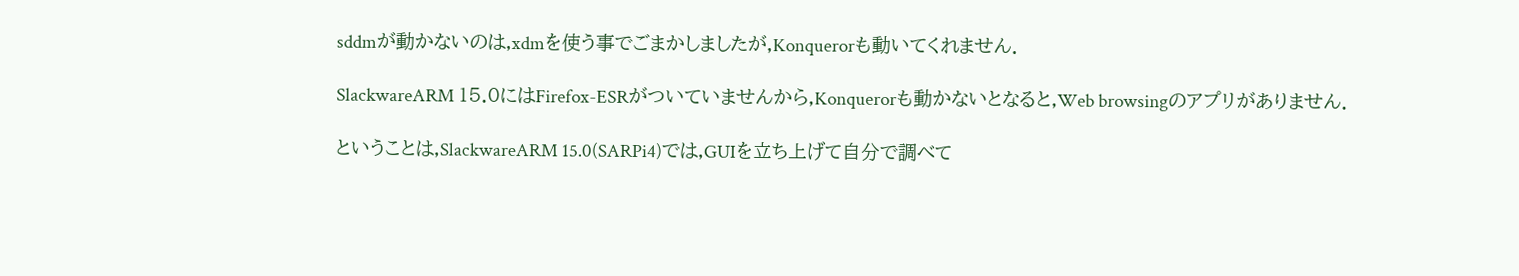sddmが動かないのは,xdmを使う事でごまかしましたが,Konquerorも動いてくれません.

SlackwareARM 15.0にはFirefox-ESRがついていませんから,Konquerorも動かないとなると,Web browsingのアプリがありません.

ということは,SlackwareARM 15.0(SARPi4)では,GUIを立ち上げて自分で調べて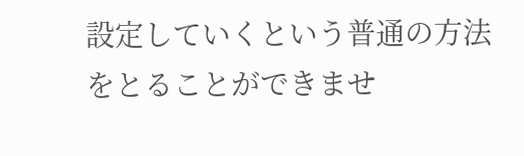設定していくという普通の方法をとることができませ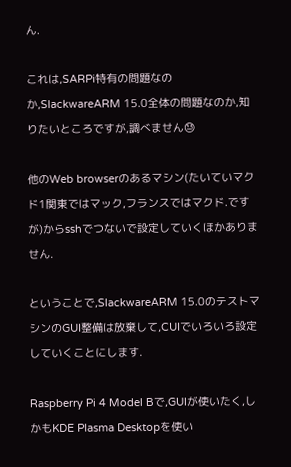ん.

これは,SARPi特有の問題なのか,SlackwareARM 15.0全体の問題なのか,知りたいところですが,調べません😓

他のWeb browserのあるマシン(たいていマクド1関東ではマック,フランスではマクド.ですが)からsshでつないで設定していくほかありません.

ということで,SlackwareARM 15.0のテストマシンのGUI整備は放棄して,CUIでいろいろ設定していくことにします.

Raspberry Pi 4 Model Bで,GUIが使いたく,しかもKDE Plasma Desktopを使い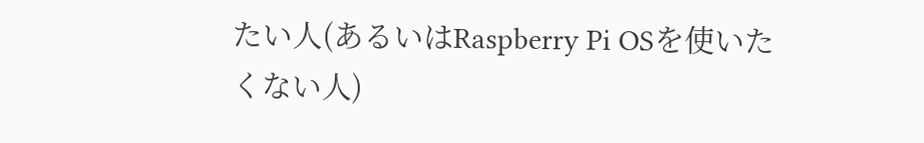たい人(あるいはRaspberry Pi OSを使いたくない人)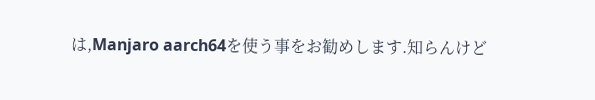は,Manjaro aarch64を使う事をお勧めします.知らんけど